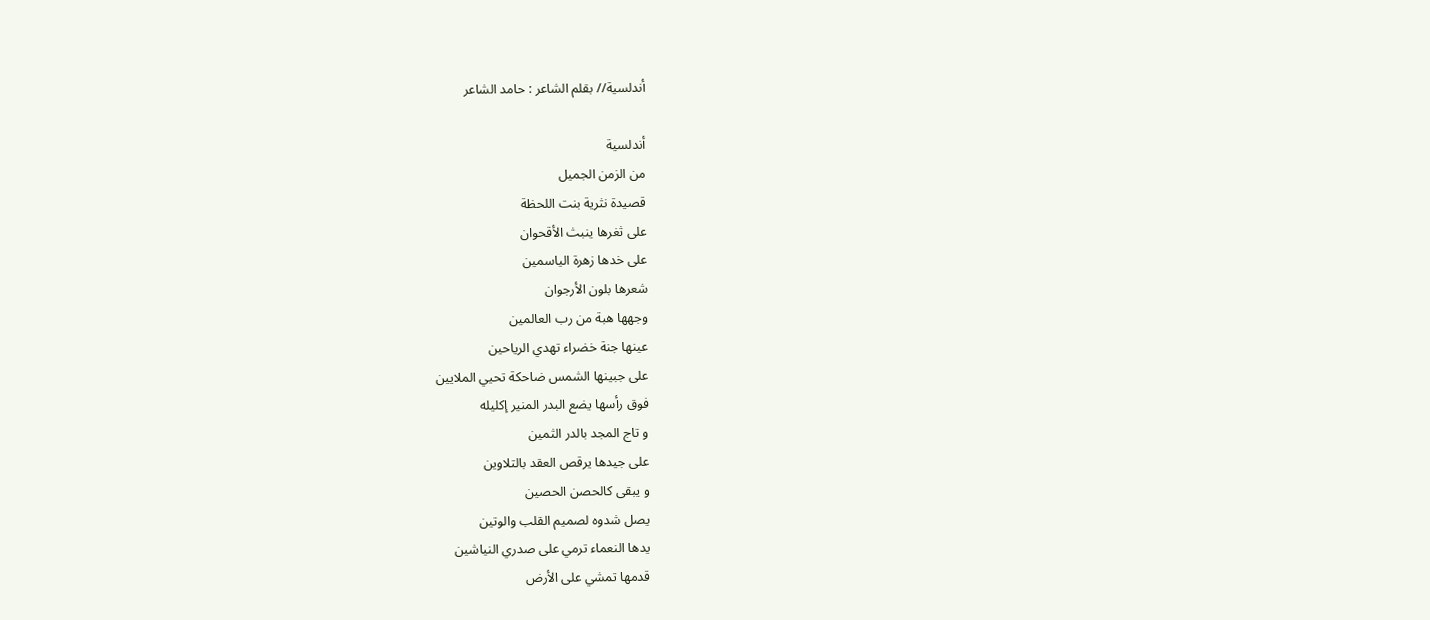أندلسية// بقلم الشاعر : حامد الشاعر

أندلسية
من الزمن الجميل
قصيدة نثرية بنت اللحظة
على ثغرها ينبث الأقحوان
على خدها زهرة الياسمين
شعرها بلون الأرجوان
وجهها هبة من رب العالمين
عينها جنة خضراء تهدي الرياحين
على جبينها الشمس ضاحكة تحيي الملايين
فوق رأسها يضع البدر المنير إكليله
و تاج المجد بالدر الثمين
على جيدها يرقص العقد بالتلاوين
و يبقى كالحصن الحصين
يصل شدوه لصميم القلب والوتين
يدها النعماء ترمي على صدري النياشين
قدمها تمشي على الأرض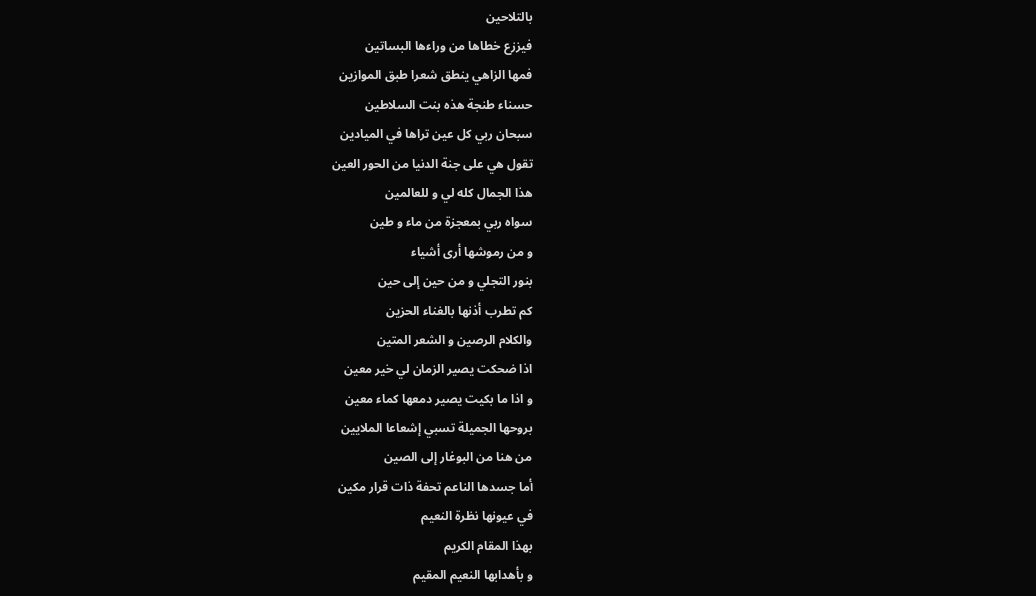بالتلاحين
فيززع خطاها من وراءها البساتين
فمها الزاهي ينطق شعرا طبق الموازين
حسناء طنجة هذه بنت السلاطين
سبحان ربي كل عين تراها في الميادين
تقول هي على جنة الدنيا من الحور العين
هذا الجمال كله لي و للعالمين
سواه ربي بمعجزة من ماء و طين
و من رموشها أرى أشياء
بنور التجلي و من حين إلى حين
كم تطرب أذنها بالغناء الحزين
والكلام الرصين و الشعر المتين
اذا ضحكت يصير الزمان لي خير معين
و اذا ما بكيت يصير دمعها كماء معين
بروحها الجميلة تسبي إشعاعا الملايين
من هنا من البوغار إلى الصين
أما جسدها الناعم تحفة ذات قرار مكين
في عيونها نظرة النعيم
بهذا المقام الكريم
و بأهدابها النعيم المقيم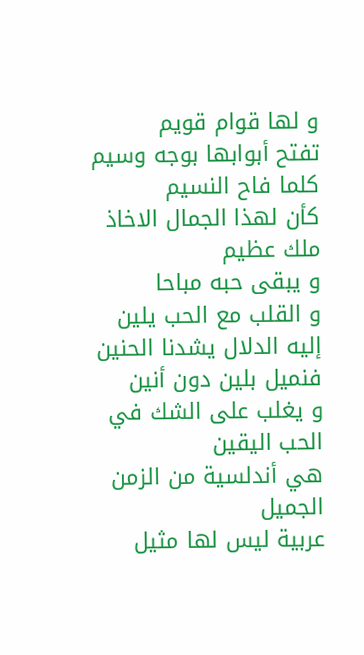و لها قوام قويم
تفتح أبوابها بوجه وسيم
كلما فاح النسيم
كأن لهذا الجمال الاخاذ
ملك عظيم
و يبقى حبه مباحا
و القلب مع الحب يلين
إليه الدلال يشدنا الحنين
فنميل بلين دون أنين
و يغلب على الشك في الحب اليقين
هي أندلسية من الزمن الجميل
عربية ليس لها مثيل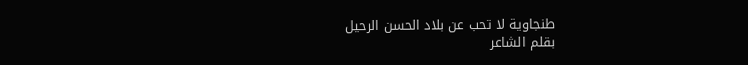طنجاوية لا تحب عن بلاد الحسن الرحيل
بقلم الشاعر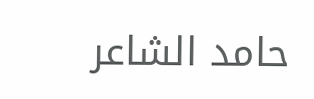حامد الشاعر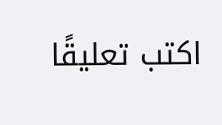اكتب تعليقًا